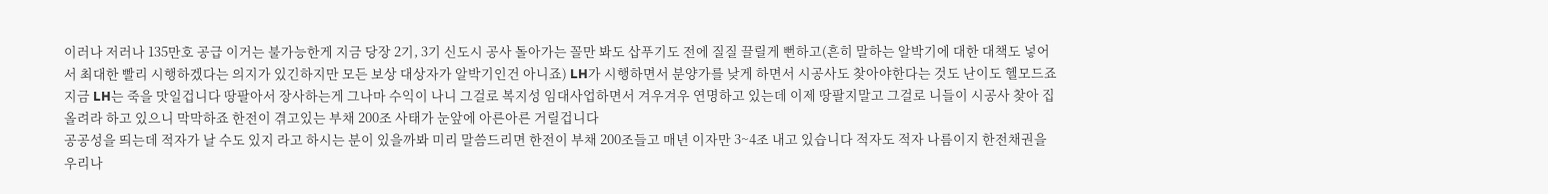이러나 저러나 135만호 공급 이거는 불가능한게 지금 당장 2기, 3기 신도시 공사 돌아가는 꼴만 봐도 삽푸기도 전에 질질 끌릴게 뻔하고(흔히 말하는 알박기에 대한 대책도 넣어서 최대한 빨리 시행하겠다는 의지가 있긴하지만 모든 보상 대상자가 알박기인건 아니죠) LH가 시행하면서 분양가를 낮게 하면서 시공사도 찾아야한다는 것도 난이도 헬모드죠
지금 LH는 죽을 맛일겁니다 땅팔아서 장사하는게 그나마 수익이 나니 그걸로 복지성 임대사업하면서 겨우겨우 연명하고 있는데 이제 땅팔지말고 그걸로 니들이 시공사 찾아 집 올려라 하고 있으니 막막하죠 한전이 겪고있는 부채 200조 사태가 눈앞에 아른아른 거릴겁니다
공공성을 띄는데 적자가 날 수도 있지 라고 하시는 분이 있을까봐 미리 말씀드리면 한전이 부채 200조들고 매년 이자만 3~4조 내고 있습니다 적자도 적자 나름이지 한전채권을 우리나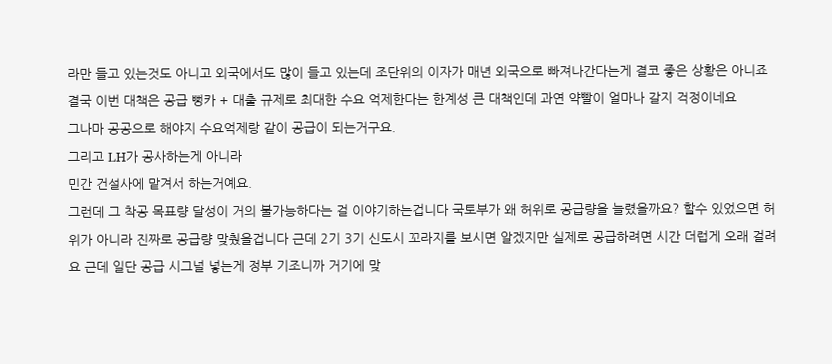라만 들고 있는것도 아니고 외국에서도 많이 들고 있는데 조단위의 이자가 매년 외국으로 빠져나간다는게 결코 좋은 상황은 아니죠
결국 이번 대책은 공급 뻥카 + 대출 규제로 최대한 수요 억제한다는 한계성 큰 대책인데 과연 약빨이 얼마나 갈지 걱정이네요
그나마 공공으로 해야지 수요억제랑 같이 공급이 되는거구요.
그리고 LH가 공사하는게 아니라
민간 건설사에 맡겨서 하는거예요.
그런데 그 착공 목표량 달성이 거의 불가능하다는 걸 이야기하는겁니다 국토부가 왜 허위로 공급량을 늘렸을까요? 할수 있었으면 허위가 아니라 진짜로 공급량 맞췄을겁니다 근데 2기 3기 신도시 꼬라지를 보시면 알겠지만 실제로 공급하려면 시간 더럽게 오래 걸려요 근데 일단 공급 시그널 넣는게 정부 기조니까 거기에 맞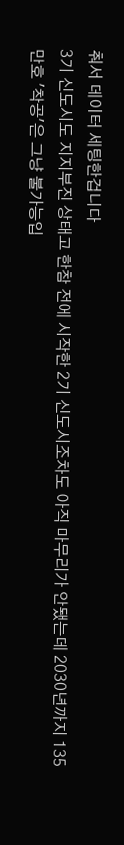춰서 데이터 세팅한겁니다
3기 신도시도 지지부진 상태고 한참 전에 시작한 2기 신도시조차도 아직 마무리가 안됐는데 2030년까지 135만호 '착공'은 그냥 불가능입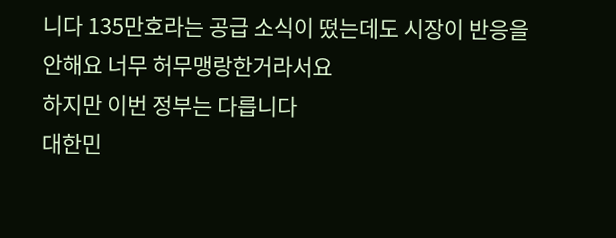니다 135만호라는 공급 소식이 떴는데도 시장이 반응을 안해요 너무 허무맹랑한거라서요
하지만 이번 정부는 다릅니다
대한민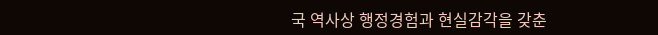국 역사상 행정경험과 현실감각을 갖춘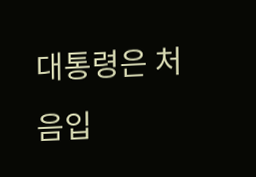대통령은 처음입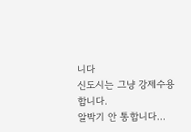니다
신도시는 그냥 강제수용합니다.
알박기 안 통합니다…